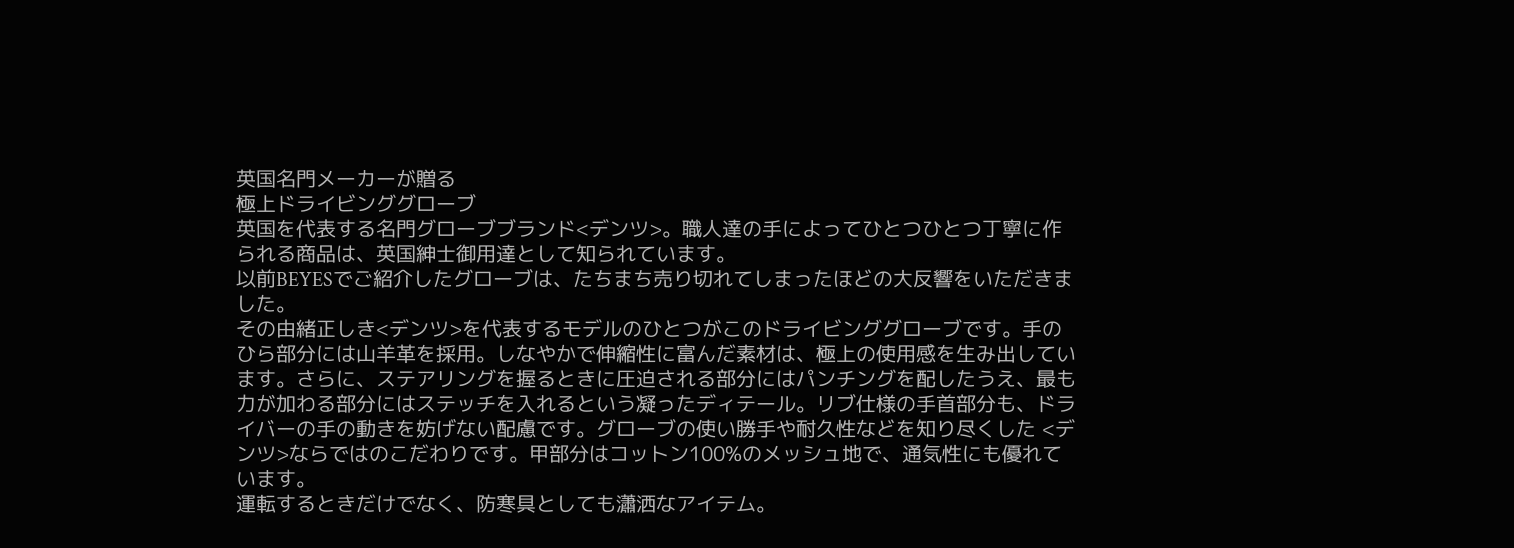英国名門メーカーが贈る
極上ドライビンググローブ
英国を代表する名門グローブブランド<デンツ>。職人達の手によってひとつひとつ丁寧に作られる商品は、英国紳士御用達として知られています。
以前BEYESでご紹介したグローブは、たちまち売り切れてしまったほどの大反響をいただきました。
その由緒正しき<デンツ>を代表するモデルのひとつがこのドライビンググローブです。手のひら部分には山羊革を採用。しなやかで伸縮性に富んだ素材は、極上の使用感を生み出しています。さらに、ステアリングを握るときに圧迫される部分にはパンチングを配したうえ、最も力が加わる部分にはステッチを入れるという凝ったディテール。リブ仕様の手首部分も、ドライバーの手の動きを妨げない配慮です。グローブの使い勝手や耐久性などを知り尽くした <デンツ>ならではのこだわりです。甲部分はコットン100%のメッシュ地で、通気性にも優れています。
運転するときだけでなく、防寒具としても瀟洒なアイテム。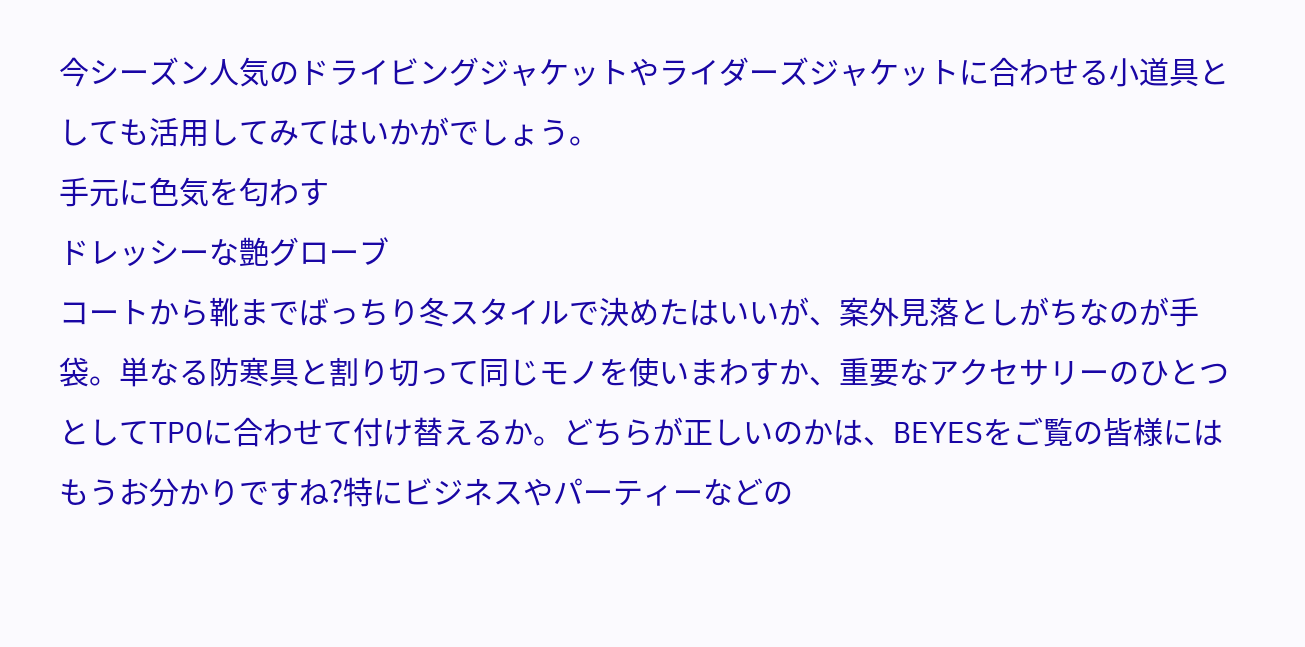今シーズン人気のドライビングジャケットやライダーズジャケットに合わせる小道具としても活用してみてはいかがでしょう。
手元に色気を匂わす
ドレッシーな艶グローブ
コートから靴までばっちり冬スタイルで決めたはいいが、案外見落としがちなのが手袋。単なる防寒具と割り切って同じモノを使いまわすか、重要なアクセサリーのひとつとしてTPOに合わせて付け替えるか。どちらが正しいのかは、BEYESをご覧の皆様にはもうお分かりですね?特にビジネスやパーティーなどの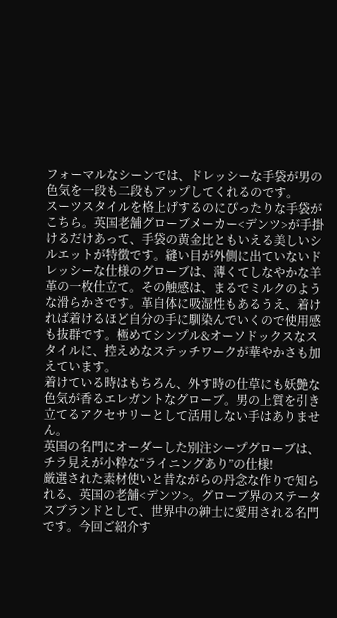フォーマルなシーンでは、ドレッシーな手袋が男の色気を一段も二段もアップしてくれるのです。
スーツスタイルを格上げするのにぴったりな手袋がこちら。英国老舗グローブメーカー<デンツ>が手掛けるだけあって、手袋の黄金比ともいえる美しいシルエットが特徴です。縫い目が外側に出ていないドレッシーな仕様のグローブは、薄くてしなやかな羊革の一枚仕立て。その触感は、まるでミルクのような滑らかさです。革自体に吸湿性もあるうえ、着ければ着けるほど自分の手に馴染んでいくので使用感も抜群です。極めてシンプル&オーソドックスなスタイルに、控えめなステッチワークが華やかさも加えています。
着けている時はもちろん、外す時の仕草にも妖艶な色気が香るエレガントなグローブ。男の上質を引き立てるアクセサリーとして活用しない手はありません。
英国の名門にオーダーした別注シープグローブは、
チラ見えが小粋な“ライニングあり”の仕様!
厳選された素材使いと昔ながらの丹念な作りで知られる、英国の老舗<デンツ>。グローブ界のステータスブランドとして、世界中の紳士に愛用される名門です。今回ご紹介す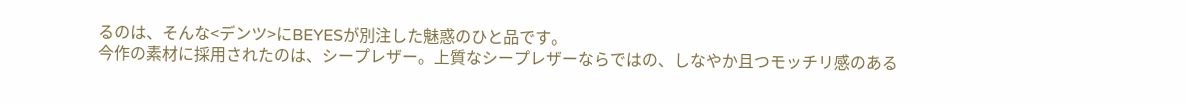るのは、そんな<デンツ>にBEYESが別注した魅惑のひと品です。
今作の素材に採用されたのは、シープレザー。上質なシープレザーならではの、しなやか且つモッチリ感のある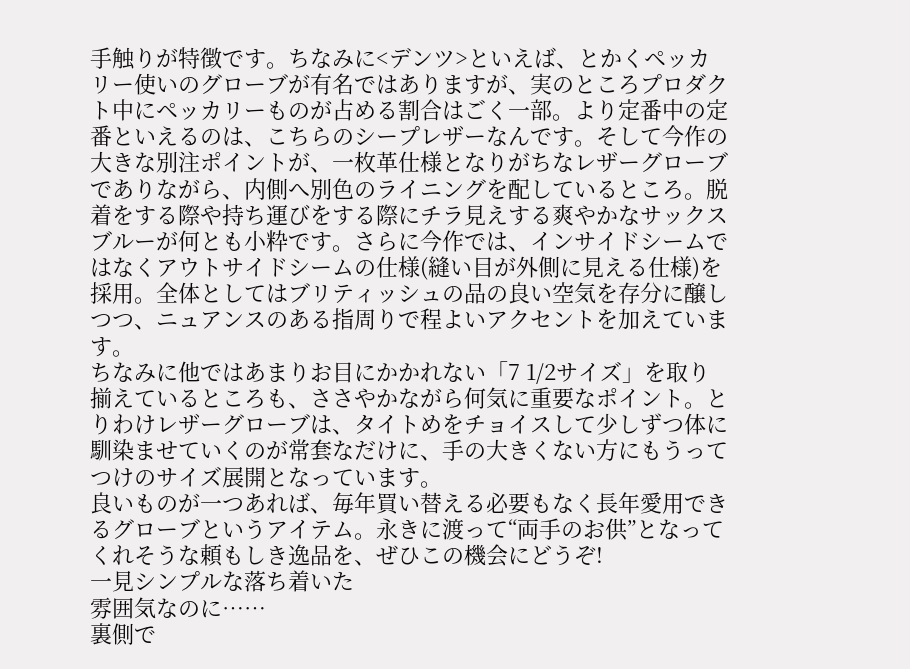手触りが特徴です。ちなみに<デンツ>といえば、とかくペッカリー使いのグローブが有名ではありますが、実のところプロダクト中にペッカリーものが占める割合はごく一部。より定番中の定番といえるのは、こちらのシープレザーなんです。そして今作の大きな別注ポイントが、一枚革仕様となりがちなレザーグローブでありながら、内側へ別色のライニングを配しているところ。脱着をする際や持ち運びをする際にチラ見えする爽やかなサックスブルーが何とも小粋です。さらに今作では、インサイドシームではなくアウトサイドシームの仕様(縫い目が外側に見える仕様)を採用。全体としてはブリティッシュの品の良い空気を存分に醸しつつ、ニュアンスのある指周りで程よいアクセントを加えています。
ちなみに他ではあまりお目にかかれない「7 1/2サイズ」を取り揃えているところも、ささやかながら何気に重要なポイント。とりわけレザーグローブは、タイトめをチョイスして少しずつ体に馴染ませていくのが常套なだけに、手の大きくない方にもうってつけのサイズ展開となっています。
良いものが一つあれば、毎年買い替える必要もなく長年愛用できるグローブというアイテム。永きに渡って“両手のお供”となってくれそうな頼もしき逸品を、ぜひこの機会にどうぞ!
一見シンプルな落ち着いた
雰囲気なのに……
裏側で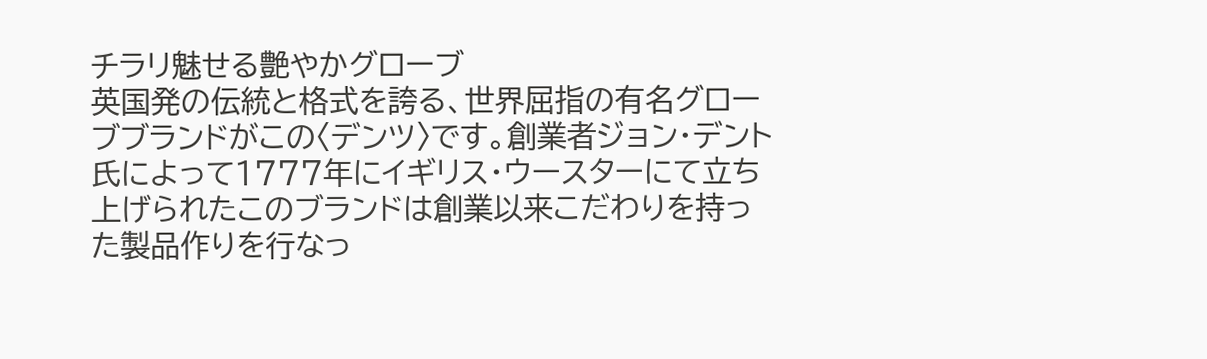チラリ魅せる艶やかグローブ
英国発の伝統と格式を誇る、世界屈指の有名グローブブランドがこの〈デンツ〉です。創業者ジョン・デント氏によって1777年にイギリス・ウースターにて立ち上げられたこのブランドは創業以来こだわりを持った製品作りを行なっ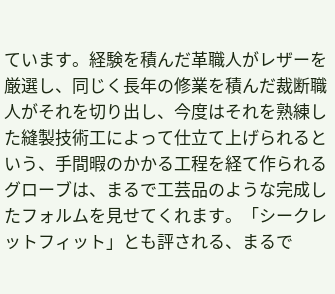ています。経験を積んだ革職人がレザーを厳選し、同じく長年の修業を積んだ裁断職人がそれを切り出し、今度はそれを熟練した縫製技術工によって仕立て上げられるという、手間暇のかかる工程を経て作られるグローブは、まるで工芸品のような完成したフォルムを見せてくれます。「シークレットフィット」とも評される、まるで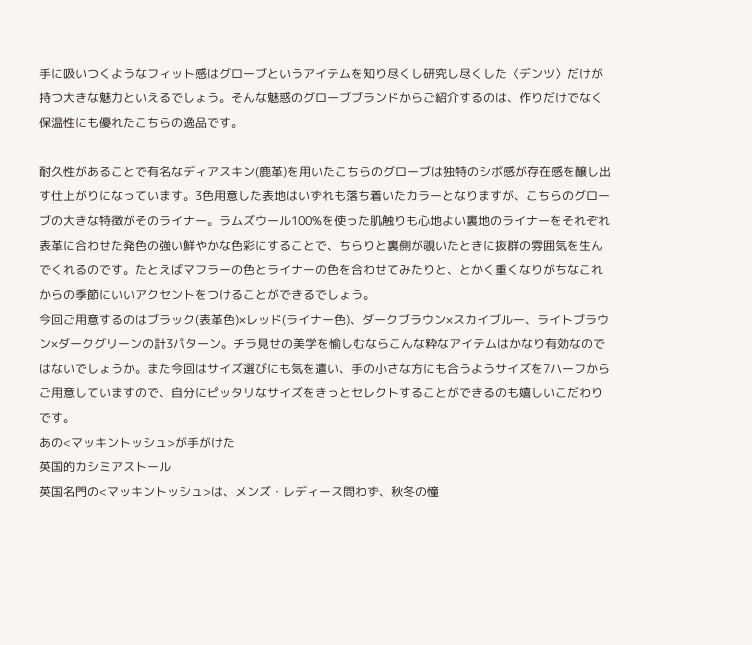手に吸いつくようなフィット感はグローブというアイテムを知り尽くし研究し尽くした〈デンツ〉だけが持つ大きな魅力といえるでしょう。そんな魅惑のグローブブランドからご紹介するのは、作りだけでなく保温性にも優れたこちらの逸品です。

耐久性があることで有名なディアスキン(鹿革)を用いたこちらのグローブは独特のシボ感が存在感を醸し出す仕上がりになっています。3色用意した表地はいずれも落ち着いたカラーとなりますが、こちらのグローブの大きな特徴がそのライナー。ラムズウール100%を使った肌触りも心地よい裏地のライナーをそれぞれ表革に合わせた発色の強い鮮やかな色彩にすることで、ちらりと裏側が覗いたときに抜群の雰囲気を生んでくれるのです。たとえばマフラーの色とライナーの色を合わせてみたりと、とかく重くなりがちなこれからの季節にいいアクセントをつけることができるでしょう。
今回ご用意するのはブラック(表革色)×レッド(ライナー色)、ダークブラウン×スカイブルー、ライトブラウン×ダークグリーンの計3パターン。チラ見せの美学を愉しむならこんな粋なアイテムはかなり有効なのではないでしょうか。また今回はサイズ選びにも気を遣い、手の小さな方にも合うようサイズを7ハーフからご用意していますので、自分にピッタリなサイズをきっとセレクトすることができるのも嬉しいこだわりです。
あの<マッキントッシュ>が手がけた
英国的カシミアストール
英国名門の<マッキントッシュ>は、メンズ・レディース問わず、秋冬の憧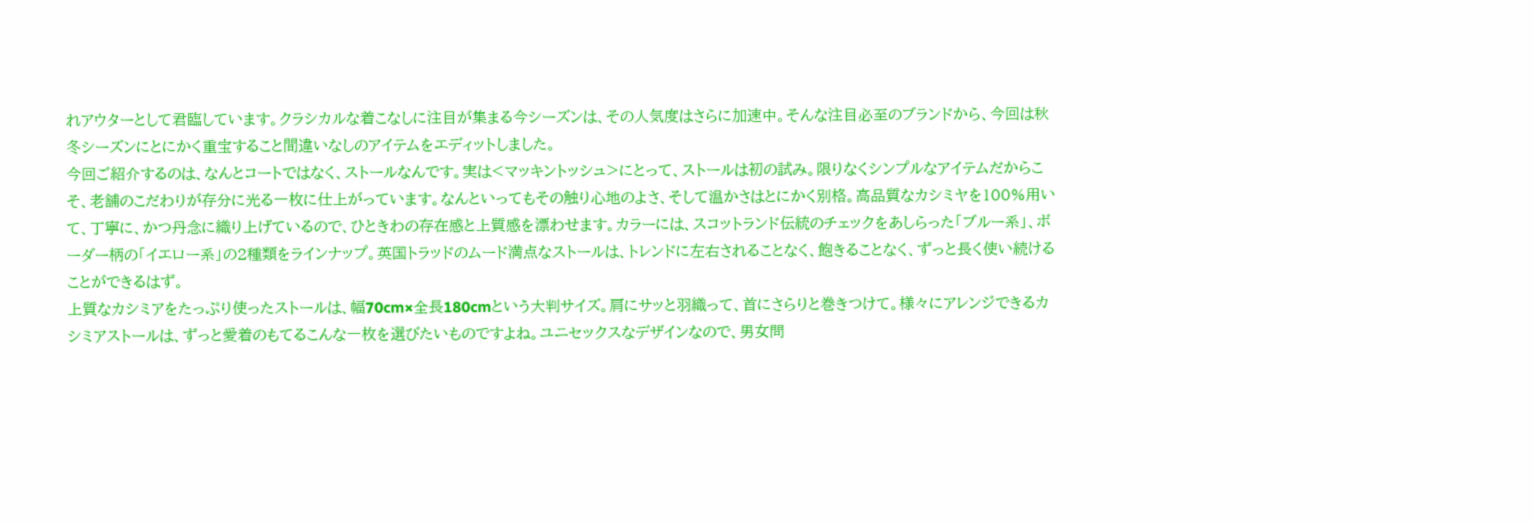れアウターとして君臨しています。クラシカルな着こなしに注目が集まる今シーズンは、その人気度はさらに加速中。そんな注目必至のブランドから、今回は秋冬シーズンにとにかく重宝すること間違いなしのアイテムをエディットしました。
今回ご紹介するのは、なんとコートではなく、ストールなんです。実は<マッキントッシュ>にとって、ストールは初の試み。限りなくシンプルなアイテムだからこそ、老舗のこだわりが存分に光る一枚に仕上がっています。なんといってもその触り心地のよさ、そして温かさはとにかく別格。高品質なカシミヤを100%用いて、丁寧に、かつ丹念に織り上げているので、ひときわの存在感と上質感を漂わせます。カラーには、スコットランド伝統のチェックをあしらった「ブルー系」、ボーダー柄の「イエロー系」の2種類をラインナップ。英国トラッドのムード満点なストールは、トレンドに左右されることなく、飽きることなく、ずっと長く使い続けることができるはず。
上質なカシミアをたっぷり使ったストールは、幅70cm×全長180cmという大判サイズ。肩にサッと羽織って、首にさらりと巻きつけて。様々にアレンジできるカシミアストールは、ずっと愛着のもてるこんな一枚を選びたいものですよね。ユニセックスなデザインなので、男女問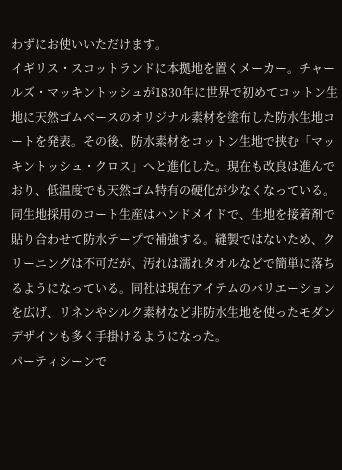わずにお使いいただけます。
イギリス・スコットランドに本拠地を置くメーカー。チャールズ・マッキントッシュが1830年に世界で初めてコットン生地に天然ゴムベースのオリジナル素材を塗布した防水生地コートを発表。その後、防水素材をコットン生地で挟む「マッキントッシュ・クロス」へと進化した。現在も改良は進んでおり、低温度でも天然ゴム特有の硬化が少なくなっている。 同生地採用のコート生産はハンドメイドで、生地を接着剤で貼り合わせて防水テープで補強する。縫製ではないため、クリーニングは不可だが、汚れは濡れタオルなどで簡単に落ちるようになっている。同社は現在アイテムのバリエーションを広げ、リネンやシルク素材など非防水生地を使ったモダンデザインも多く手掛けるようになった。
パーティシーンで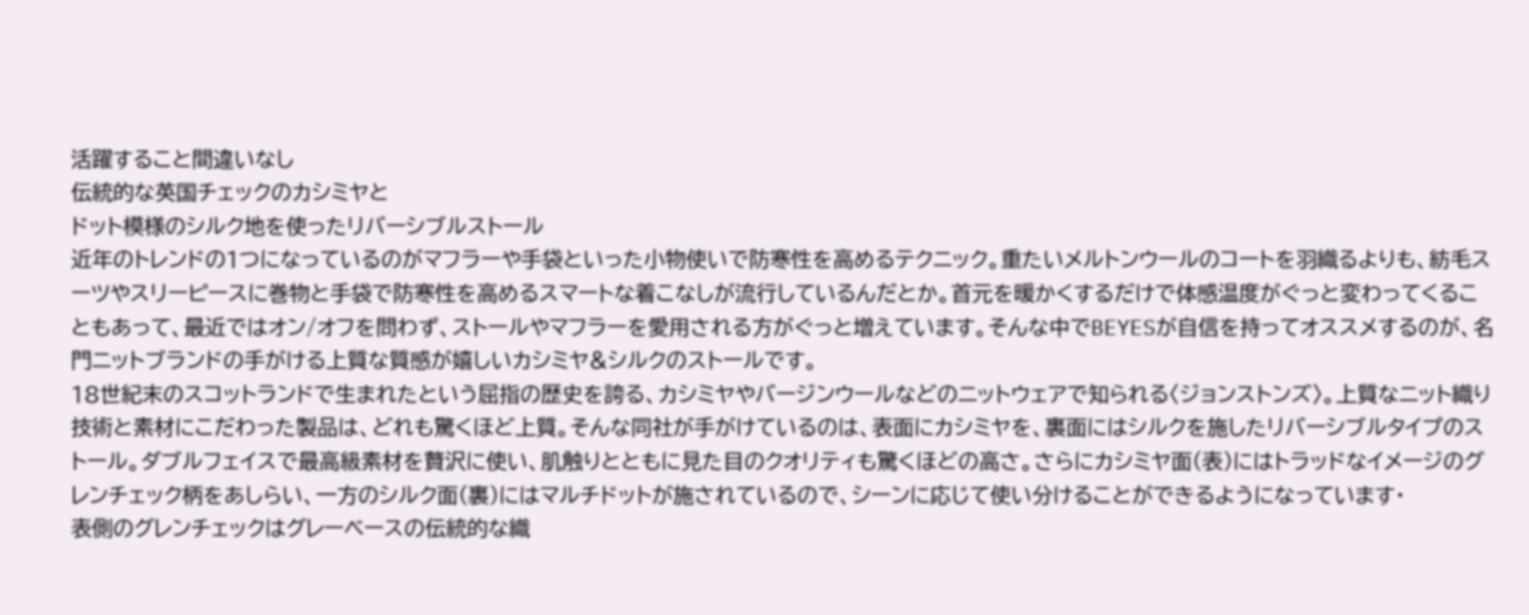活躍すること間違いなし
伝統的な英国チェックのカシミヤと
ドット模様のシルク地を使ったリバーシブルストール
近年のトレンドの1つになっているのがマフラーや手袋といった小物使いで防寒性を高めるテクニック。重たいメルトンウールのコートを羽織るよりも、紡毛スーツやスリーピースに巻物と手袋で防寒性を高めるスマートな着こなしが流行しているんだとか。首元を暖かくするだけで体感温度がぐっと変わってくることもあって、最近ではオン/オフを問わず、ストールやマフラーを愛用される方がぐっと増えています。そんな中でBEYESが自信を持ってオススメするのが、名門ニットブランドの手がける上質な質感が嬉しいカシミヤ&シルクのストールです。
18世紀末のスコットランドで生まれたという屈指の歴史を誇る、カシミヤやバージンウールなどのニットウェアで知られる〈ジョンストンズ〉。上質なニット織り技術と素材にこだわった製品は、どれも驚くほど上質。そんな同社が手がけているのは、表面にカシミヤを、裏面にはシルクを施したリバーシブルタイプのストール。ダブルフェイスで最高級素材を贅沢に使い、肌触りとともに見た目のクオリティも驚くほどの高さ。さらにカシミヤ面(表)にはトラッドなイメージのグレンチェック柄をあしらい、一方のシルク面(裏)にはマルチドットが施されているので、シーンに応じて使い分けることができるようになっています・
表側のグレンチェックはグレーベースの伝統的な織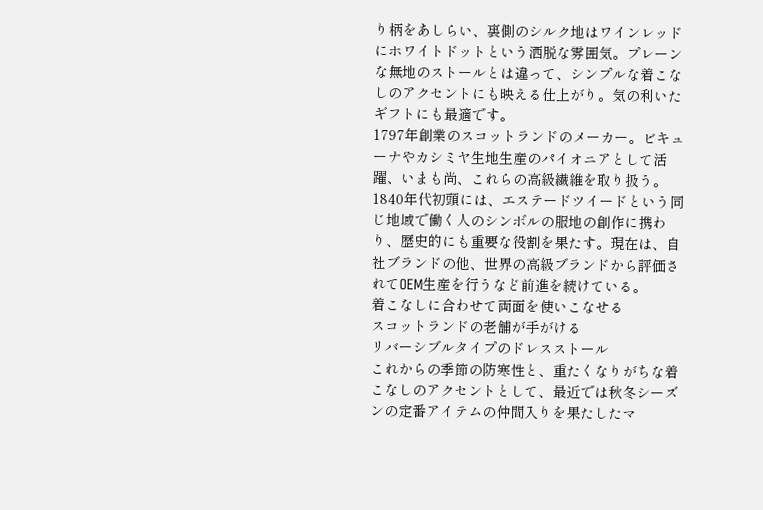り柄をあしらい、裏側のシルク地はワインレッドにホワイトドットという洒脱な雰囲気。プレーンな無地のストールとは違って、シンプルな着こなしのアクセントにも映える仕上がり。気の利いたギフトにも最適です。
1797年創業のスコットランドのメーカー。ビキューナやカシミヤ生地生産のパイオニアとして活躍、いまも尚、これらの高級繊維を取り扱う。1840年代初頭には、エステードツイードという同じ地域で働く人のシンボルの服地の創作に携わり、歴史的にも重要な役割を果たす。現在は、自社ブランドの他、世界の高級ブランドから評価されてOEM生産を行うなど前進を続けている。
着こなしに合わせて両面を使いこなせる
スコットランドの老舗が手がける
リバーシブルタイプのドレスストール
これからの季節の防寒性と、重たくなりがちな着こなしのアクセントとして、最近では秋冬シーズンの定番アイテムの仲間入りを果たしたマ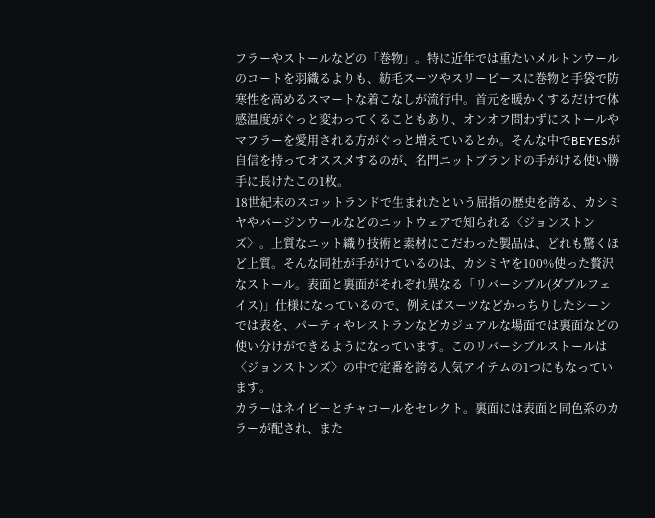フラーやストールなどの「巻物」。特に近年では重たいメルトンウールのコートを羽織るよりも、紡毛スーツやスリーピースに巻物と手袋で防寒性を高めるスマートな着こなしが流行中。首元を暖かくするだけで体感温度がぐっと変わってくることもあり、オンオフ問わずにストールやマフラーを愛用される方がぐっと増えているとか。そんな中でBEYESが自信を持ってオススメするのが、名門ニットブランドの手がける使い勝手に長けたこの1枚。
18世紀末のスコットランドで生まれたという屈指の歴史を誇る、カシミヤやバージンウールなどのニットウェアで知られる〈ジョンストンズ〉。上質なニット織り技術と素材にこだわった製品は、どれも驚くほど上質。そんな同社が手がけているのは、カシミヤを100%使った贅沢なストール。表面と裏面がそれぞれ異なる「リバーシブル(ダブルフェイス)」仕様になっているので、例えばスーツなどかっちりしたシーンでは表を、パーティやレストランなどカジュアルな場面では裏面などの使い分けができるようになっています。このリバーシブルストールは〈ジョンストンズ〉の中で定番を誇る人気アイテムの1つにもなっています。
カラーはネイビーとチャコールをセレクト。裏面には表面と同色系のカラーが配され、また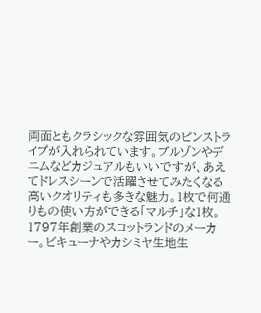両面ともクラシックな雰囲気のピンストライプが入れられています。ブルゾンやデニムなどカジュアルもいいですが、あえてドレスシーンで活躍させてみたくなる高いクオリティも多きな魅力。1枚で何通りもの使い方ができる「マルチ」な1枚。
1797年創業のスコットランドのメーカー。ビキューナやカシミヤ生地生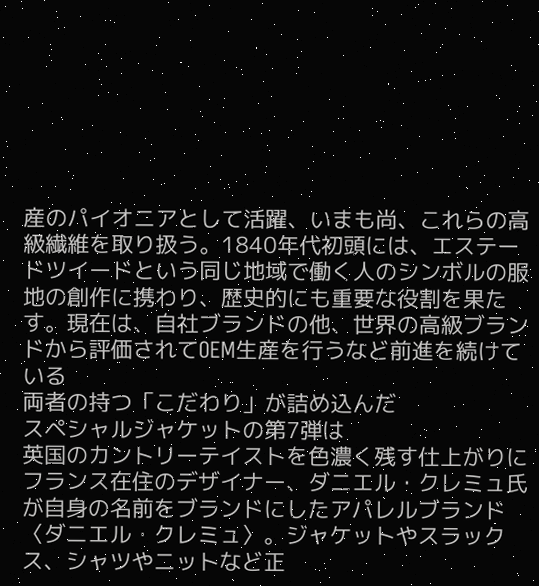産のパイオニアとして活躍、いまも尚、これらの高級繊維を取り扱う。1840年代初頭には、エステードツイードという同じ地域で働く人のシンボルの服地の創作に携わり、歴史的にも重要な役割を果たす。現在は、自社ブランドの他、世界の高級ブランドから評価されてOEM生産を行うなど前進を続けている
両者の持つ「こだわり」が詰め込んだ
スペシャルジャケットの第7弾は
英国のカントリーテイストを色濃く残す仕上がりに
フランス在住のデザイナー、ダニエル・クレミュ氏が自身の名前をブランドにしたアパレルブランド〈ダニエル・クレミュ〉。ジャケットやスラックス、シャツやニットなど正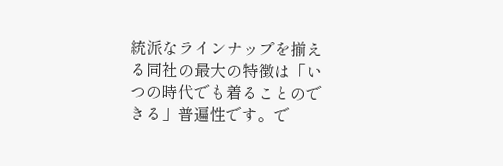統派なラインナップを揃える同社の最大の特徴は「いつの時代でも着ることのできる」普遍性です。で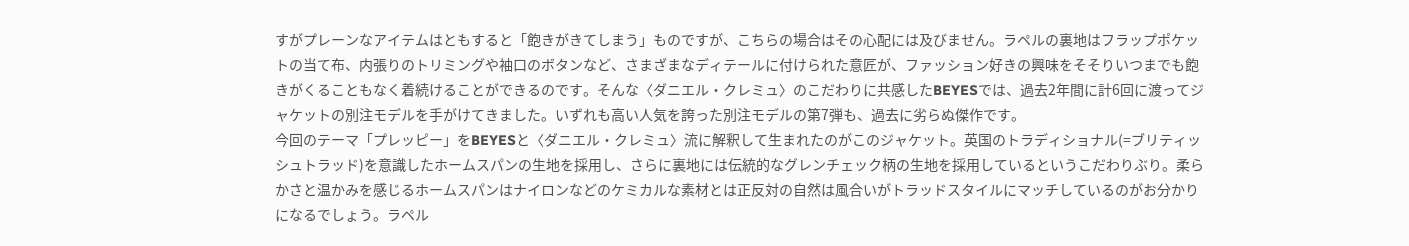すがプレーンなアイテムはともすると「飽きがきてしまう」ものですが、こちらの場合はその心配には及びません。ラペルの裏地はフラップポケットの当て布、内張りのトリミングや袖口のボタンなど、さまざまなディテールに付けられた意匠が、ファッション好きの興味をそそりいつまでも飽きがくることもなく着続けることができるのです。そんな〈ダニエル・クレミュ〉のこだわりに共感したBEYESでは、過去2年間に計6回に渡ってジャケットの別注モデルを手がけてきました。いずれも高い人気を誇った別注モデルの第7弾も、過去に劣らぬ傑作です。
今回のテーマ「プレッピー」をBEYESと〈ダニエル・クレミュ〉流に解釈して生まれたのがこのジャケット。英国のトラディショナル(=ブリティッシュトラッド)を意識したホームスパンの生地を採用し、さらに裏地には伝統的なグレンチェック柄の生地を採用しているというこだわりぶり。柔らかさと温かみを感じるホームスパンはナイロンなどのケミカルな素材とは正反対の自然は風合いがトラッドスタイルにマッチしているのがお分かりになるでしょう。ラペル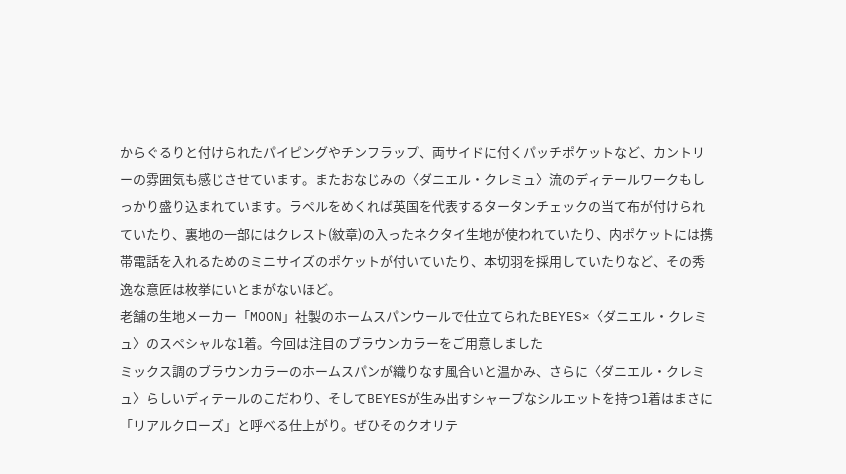からぐるりと付けられたパイピングやチンフラップ、両サイドに付くパッチポケットなど、カントリーの雰囲気も感じさせています。またおなじみの〈ダニエル・クレミュ〉流のディテールワークもしっかり盛り込まれています。ラペルをめくれば英国を代表するタータンチェックの当て布が付けられていたり、裏地の一部にはクレスト(紋章)の入ったネクタイ生地が使われていたり、内ポケットには携帯電話を入れるためのミニサイズのポケットが付いていたり、本切羽を採用していたりなど、その秀逸な意匠は枚挙にいとまがないほど。
老舗の生地メーカー「MOON」社製のホームスパンウールで仕立てられたBEYES×〈ダニエル・クレミュ〉のスペシャルな1着。今回は注目のブラウンカラーをご用意しました
ミックス調のブラウンカラーのホームスパンが織りなす風合いと温かみ、さらに〈ダニエル・クレミュ〉らしいディテールのこだわり、そしてBEYESが生み出すシャープなシルエットを持つ1着はまさに「リアルクローズ」と呼べる仕上がり。ぜひそのクオリテ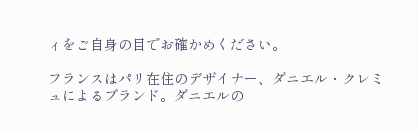ィをご自身の目でお確かめください。

フランスはパリ在住のデザイナー、ダニエル・クレミュによるブランド。ダニエルの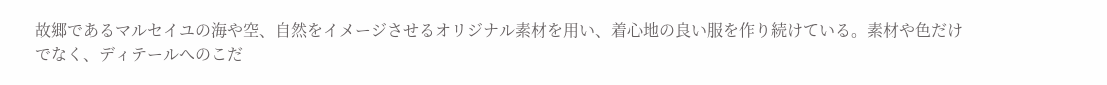故郷であるマルセイユの海や空、自然をイメージさせるオリジナル素材を用い、着心地の良い服を作り続けている。素材や色だけでなく、ディテールへのこだ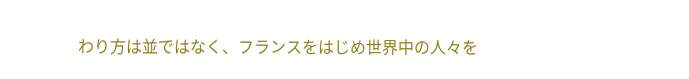わり方は並ではなく、フランスをはじめ世界中の人々を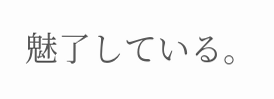魅了している。